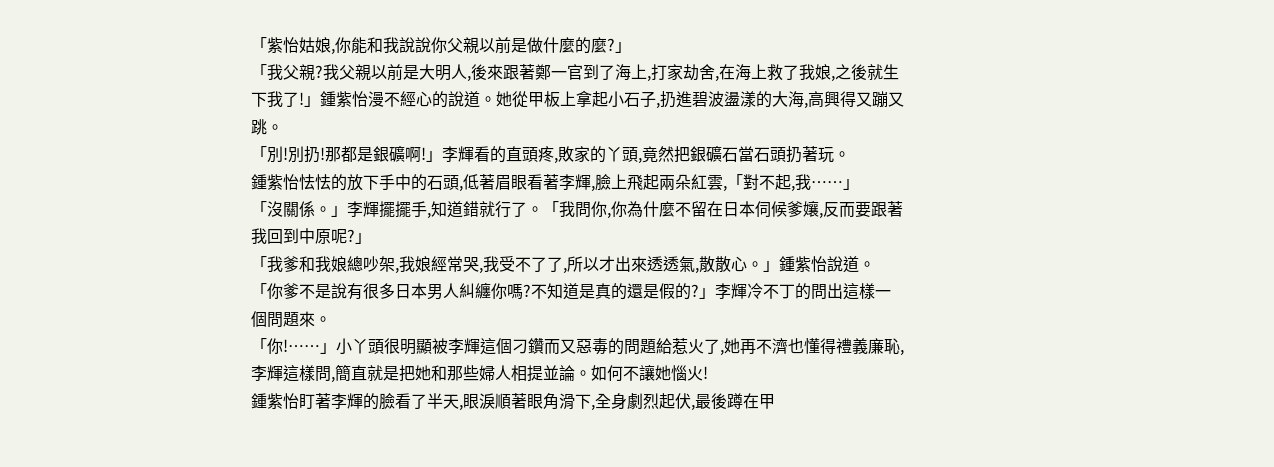「紫怡姑娘,你能和我說說你父親以前是做什麼的麼?」
「我父親?我父親以前是大明人,後來跟著鄭一官到了海上,打家劫舍,在海上救了我娘,之後就生下我了!」鍾紫怡漫不經心的說道。她從甲板上拿起小石子,扔進碧波盪漾的大海,高興得又蹦又跳。
「別!別扔!那都是銀礦啊!」李輝看的直頭疼,敗家的丫頭,竟然把銀礦石當石頭扔著玩。
鍾紫怡怯怯的放下手中的石頭,低著眉眼看著李輝,臉上飛起兩朵紅雲,「對不起,我……」
「沒關係。」李輝擺擺手,知道錯就行了。「我問你,你為什麼不留在日本伺候爹孃,反而要跟著我回到中原呢?」
「我爹和我娘總吵架,我娘經常哭,我受不了了,所以才出來透透氣,散散心。」鍾紫怡說道。
「你爹不是說有很多日本男人糾纏你嗎?不知道是真的還是假的?」李輝冷不丁的問出這樣一個問題來。
「你!……」小丫頭很明顯被李輝這個刁鑽而又惡毒的問題給惹火了,她再不濟也懂得禮義廉恥,李輝這樣問,簡直就是把她和那些婦人相提並論。如何不讓她惱火!
鍾紫怡盯著李輝的臉看了半天,眼淚順著眼角滑下,全身劇烈起伏,最後蹲在甲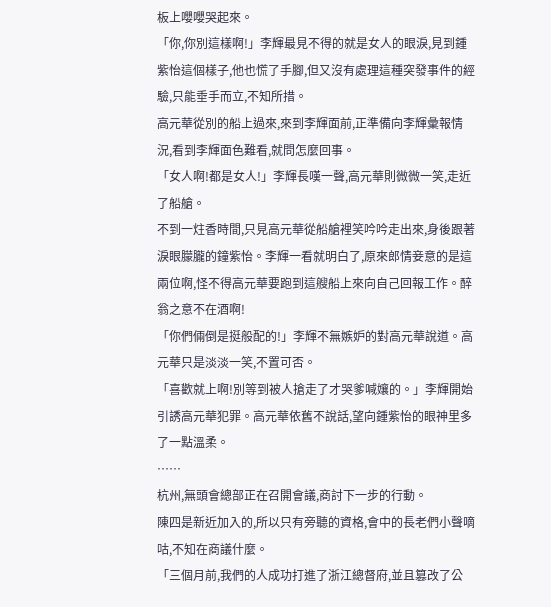板上嚶嚶哭起來。
「你,你別這樣啊!」李輝最見不得的就是女人的眼淚,見到鍾紫怡這個樣子,他也慌了手腳,但又沒有處理這種突發事件的經驗,只能垂手而立,不知所措。
高元華從別的船上過來,來到李輝面前,正準備向李輝彙報情況,看到李輝面色難看,就問怎麼回事。
「女人啊!都是女人!」李輝長嘆一聲,高元華則微微一笑,走近了船艙。
不到一炷香時間,只見高元華從船艙裡笑吟吟走出來,身後跟著淚眼朦朧的鐘紫怡。李輝一看就明白了,原來郎情妾意的是這兩位啊,怪不得高元華要跑到這艘船上來向自己回報工作。醉翁之意不在酒啊!
「你們倆倒是挺般配的!」李輝不無嫉妒的對高元華說道。高元華只是淡淡一笑,不置可否。
「喜歡就上啊!別等到被人搶走了才哭爹喊孃的。」李輝開始引誘高元華犯罪。高元華依舊不說話,望向鍾紫怡的眼神里多了一點溫柔。
……
杭州,無頭會總部正在召開會議,商討下一步的行動。
陳四是新近加入的,所以只有旁聽的資格,會中的長老們小聲嘀咕,不知在商議什麼。
「三個月前,我們的人成功打進了浙江總督府,並且篡改了公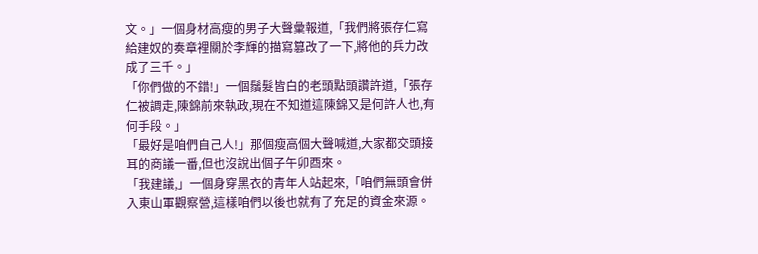文。」一個身材高瘦的男子大聲彙報道,「我們將張存仁寫給建奴的奏章裡關於李輝的描寫篡改了一下,將他的兵力改成了三千。」
「你們做的不錯!」一個鬚髮皆白的老頭點頭讚許道,「張存仁被調走,陳錦前來執政,現在不知道這陳錦又是何許人也,有何手段。」
「最好是咱們自己人!」那個瘦高個大聲喊道,大家都交頭接耳的商議一番,但也沒說出個子午卯酉來。
「我建議,」一個身穿黑衣的青年人站起來,「咱們無頭會併入東山軍觀察營,這樣咱們以後也就有了充足的資金來源。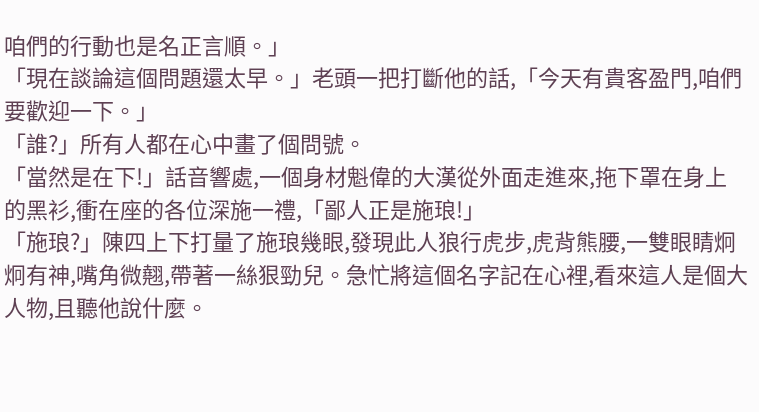咱們的行動也是名正言順。」
「現在談論這個問題還太早。」老頭一把打斷他的話,「今天有貴客盈門,咱們要歡迎一下。」
「誰?」所有人都在心中畫了個問號。
「當然是在下!」話音響處,一個身材魁偉的大漢從外面走進來,拖下罩在身上的黑衫,衝在座的各位深施一禮,「鄙人正是施琅!」
「施琅?」陳四上下打量了施琅幾眼,發現此人狼行虎步,虎背熊腰,一雙眼睛炯炯有神,嘴角微翹,帶著一絲狠勁兒。急忙將這個名字記在心裡,看來這人是個大人物,且聽他說什麼。